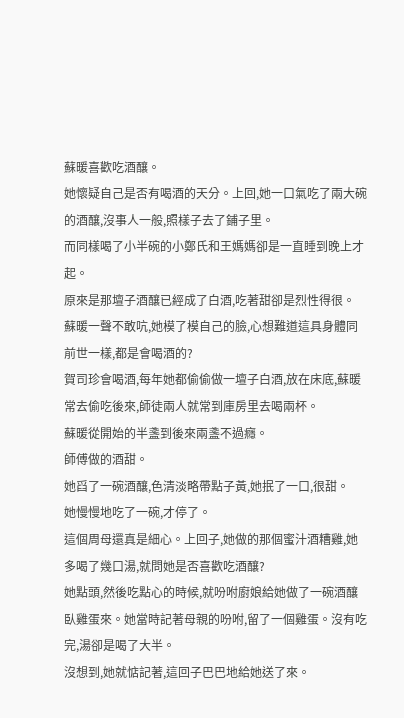蘇暖喜歡吃酒釀。
她懷疑自己是否有喝酒的天分。上回,她一口氣吃了兩大碗的酒釀,沒事人一般,照樣子去了鋪子里。
而同樣喝了小半碗的小鄭氏和王媽媽卻是一直睡到晚上才起。
原來是那壇子酒釀已經成了白酒,吃著甜卻是烈性得很。
蘇暖一聲不敢吭,她模了模自己的臉,心想難道這具身體同前世一樣,都是會喝酒的?
賀司珍會喝酒,每年她都偷偷做一壇子白酒,放在床底,蘇暖常去偷吃後來,師徒兩人就常到庫房里去喝兩杯。
蘇暖從開始的半盞到後來兩盞不過癮。
師傅做的酒甜。
她舀了一碗酒釀,色清淡略帶點子黃,她抿了一口,很甜。
她慢慢地吃了一碗,才停了。
這個周母還真是細心。上回子,她做的那個蜜汁酒糟雞,她多喝了幾口湯,就問她是否喜歡吃酒釀?
她點頭,然後吃點心的時候,就吩咐廚娘給她做了一碗酒釀臥雞蛋來。她當時記著母親的吩咐,留了一個雞蛋。沒有吃完,湯卻是喝了大半。
沒想到,她就惦記著,這回子巴巴地給她送了來。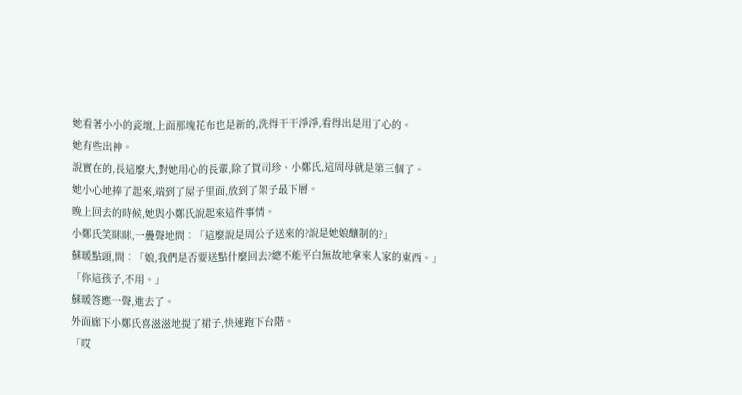她看著小小的瓷壇,上面那塊花布也是新的,洗得干干淨淨,看得出是用了心的。
她有些出神。
說實在的,長這麼大,對她用心的長輩,除了賀司珍、小鄭氏,這周母就是第三個了。
她小心地捧了起來,端到了屋子里面,放到了架子最下層。
晚上回去的時候,她與小鄭氏說起來這件事情。
小鄭氏笑眯眯,一疊聲地問︰「這麼說是周公子送來的?說是她娘釀制的?」
蘇暖點頭,問︰「娘,我們是否要送點什麼回去?總不能平白無故地拿來人家的東西。」
「你這孩子,不用。」
蘇暖答應一聲,進去了。
外面廊下小鄭氏喜滋滋地提了裙子,快速跑下台階。
「哎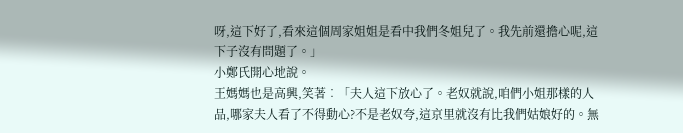呀,這下好了,看來這個周家姐姐是看中我們冬姐兒了。我先前還擔心呢,這下子沒有問題了。」
小鄭氏開心地說。
王媽媽也是高興,笑著︰「夫人這下放心了。老奴就說,咱們小姐那樣的人品,哪家夫人看了不得動心?不是老奴夸,這京里就沒有比我們姑娘好的。無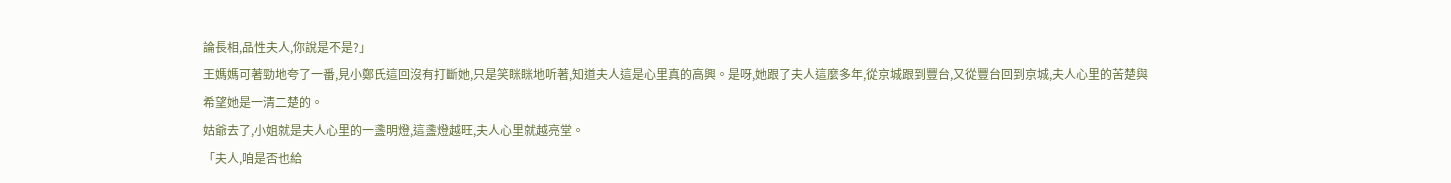論長相,品性夫人,你說是不是?」
王媽媽可著勁地夸了一番,見小鄭氏這回沒有打斷她,只是笑眯眯地听著,知道夫人這是心里真的高興。是呀,她跟了夫人這麼多年,從京城跟到豐台,又從豐台回到京城,夫人心里的苦楚與希望她是一清二楚的。
姑爺去了,小姐就是夫人心里的一盞明燈,這盞燈越旺,夫人心里就越亮堂。
「夫人,咱是否也給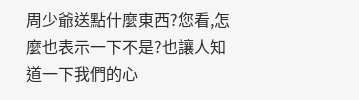周少爺送點什麼東西?您看,怎麼也表示一下不是?也讓人知道一下我們的心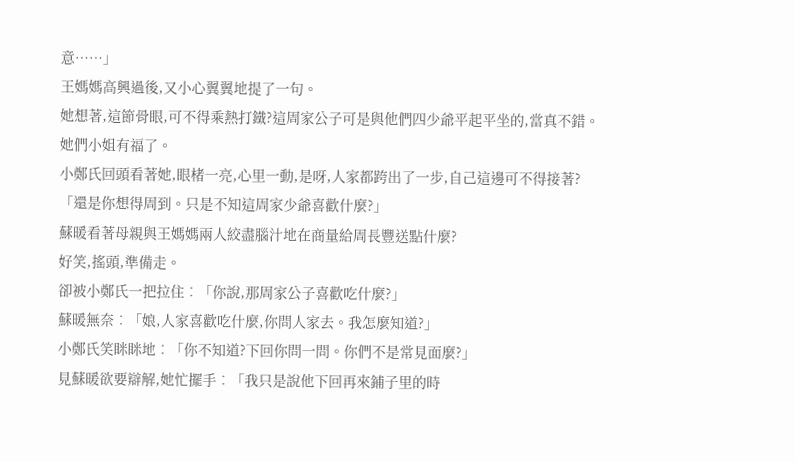意……」
王媽媽高興過後,又小心翼翼地提了一句。
她想著,這節骨眼,可不得乘熱打鐵?這周家公子可是與他們四少爺平起平坐的,當真不錯。
她們小姐有福了。
小鄭氏回頭看著她,眼楮一亮,心里一動,是呀,人家都跨出了一步,自己這邊可不得接著?
「還是你想得周到。只是不知這周家少爺喜歡什麼?」
蘇暖看著母親與王媽媽兩人絞盡腦汁地在商量給周長豐送點什麼?
好笑,搖頭,準備走。
卻被小鄭氏一把拉住︰「你說,那周家公子喜歡吃什麼?」
蘇暖無奈︰「娘,人家喜歡吃什麼,你問人家去。我怎麼知道?」
小鄭氏笑眯眯地︰「你不知道?下回你問一問。你們不是常見面麼?」
見蘇暖欲要辯解,她忙擺手︰「我只是說他下回再來鋪子里的時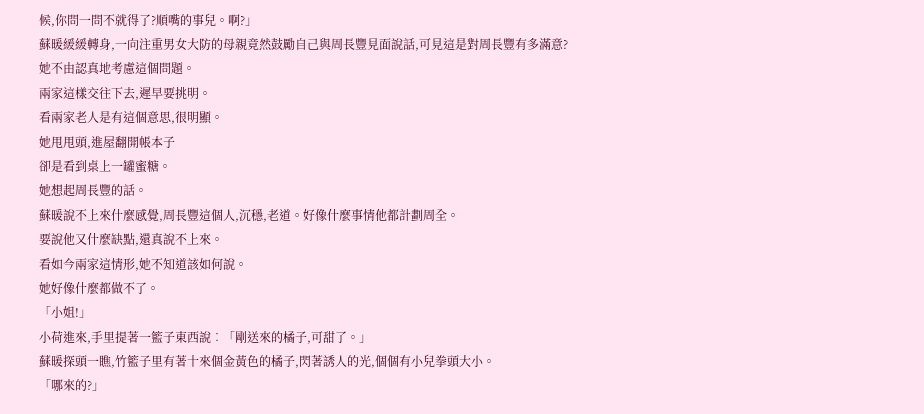候,你問一問不就得了?順嘴的事兒。啊?」
蘇暖緩緩轉身,一向注重男女大防的母親竟然鼓勵自己與周長豐見面說話,可見這是對周長豐有多滿意?
她不由認真地考慮這個問題。
兩家這樣交往下去,遲早要挑明。
看兩家老人是有這個意思,很明顯。
她甩甩頭,進屋翻開帳本子
卻是看到桌上一罐蜜糖。
她想起周長豐的話。
蘇暖說不上來什麼感覺,周長豐這個人,沉穩,老道。好像什麼事情他都計劃周全。
要說他又什麼缺點,還真說不上來。
看如今兩家這情形,她不知道該如何說。
她好像什麼都做不了。
「小姐!」
小荷進來,手里提著一籃子東西說︰「剛送來的橘子,可甜了。」
蘇暖探頭一瞧,竹籃子里有著十來個金黃色的橘子,閃著誘人的光,個個有小兒拳頭大小。
「哪來的?」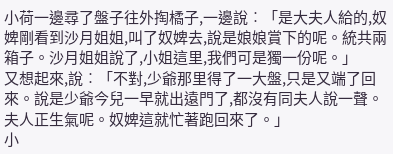小荷一邊尋了盤子往外掏橘子,一邊說︰「是大夫人給的,奴婢剛看到沙月姐姐,叫了奴婢去,說是娘娘賞下的呢。統共兩箱子。沙月姐姐說了,小姐這里,我們可是獨一份呢。」
又想起來,說︰「不對,少爺那里得了一大盤,只是又端了回來。說是少爺今兒一早就出遠門了,都沒有同夫人說一聲。夫人正生氣呢。奴婢這就忙著跑回來了。」
小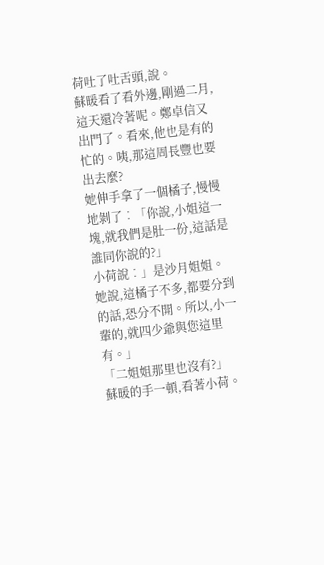荷吐了吐舌頭,說。
蘇暖看了看外邊,剛過二月,這天還冷著呢。鄭卓信又出門了。看來,他也是有的忙的。咦,那這周長豐也要出去麼?
她伸手拿了一個橘子,慢慢地剝了︰「你說,小姐這一塊,就我們是肚一份,這話是誰同你說的?」
小荷說︰」是沙月姐姐。她說,這橘子不多,都要分到的話,恐分不開。所以,小一輩的,就四少爺與您這里有。」
「二姐姐那里也沒有?」
蘇暖的手一頓,看著小荷。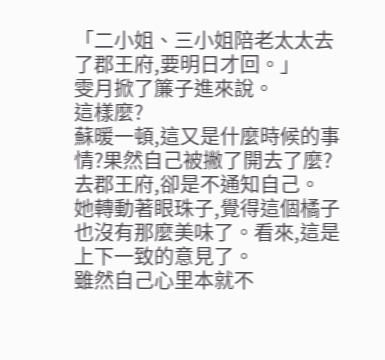「二小姐、三小姐陪老太太去了郡王府,要明日才回。」
雯月掀了簾子進來說。
這樣麼?
蘇暖一頓,這又是什麼時候的事情?果然自己被撇了開去了麼?去郡王府,卻是不通知自己。
她轉動著眼珠子,覺得這個橘子也沒有那麼美味了。看來,這是上下一致的意見了。
雖然自己心里本就不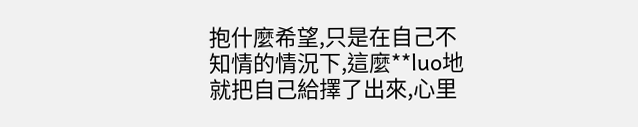抱什麼希望,只是在自己不知情的情況下,這麼**luo地就把自己給擇了出來,心里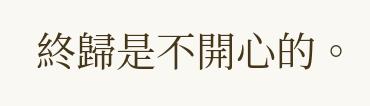終歸是不開心的。